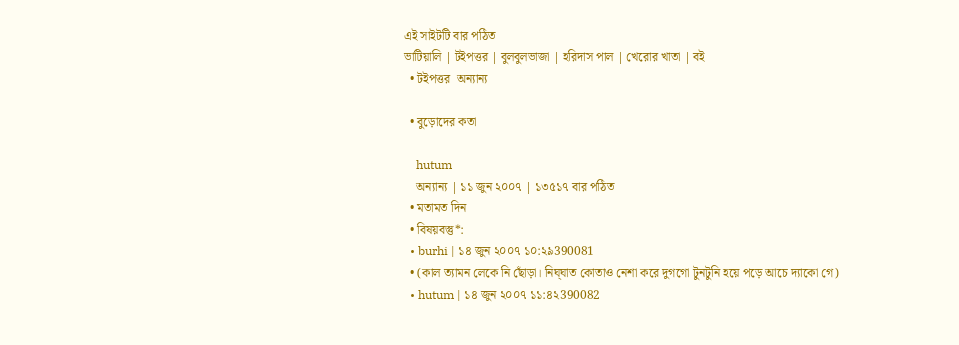এই সাইটটি বার পঠিত
ভাটিয়ালি | টইপত্তর | বুলবুলভাজা | হরিদাস পাল | খেরোর খাতা | বই
  • টইপত্তর  অন্যান্য

  • বুড়োদের কতা

    hutum
    অন্যান্য | ১১ জুন ২০০৭ | ১৩৫১৭ বার পঠিত
  • মতামত দিন
  • বিষয়বস্তু*:
  • burhi | ১৪ জুন ২০০৭ ১০:২৯390081
  • (কাল ত্যামন লেকে নি ছোঁড়া। নিঘ্‌ঘাত কোতাও নেশা করে দুগগো টুনটুনি হয়ে পড়ে আচে দ্যাকো গে)
  • hutum | ১৪ জুন ২০০৭ ১১:৪২390082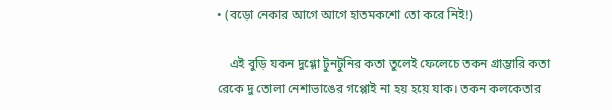• (বড়ো নেকার আগে আগে হাতমকশো তো করে নিই!)

    এই বুড়ি যকন দুগ্গো টুনটুনির কতা তুলেই ফেলেচে তকন গ্রাম্ভারি কতা রেকে দু তোলা নেশাভাঙের গপ্পোই না হয় হয়ে যাক। তকন কলকেতার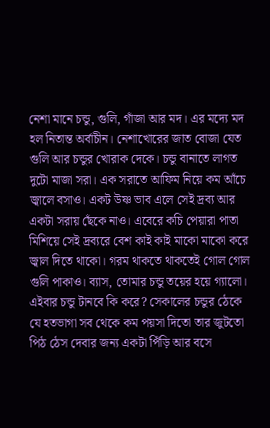নেশা মানে চন্ডু, গুলি, গাঁজা আর মদ। এর মদ্যে মদ হল নিতান্ত অর্বাচীন। নেশাখোরের জাত বোজা যেত গুলি আর চন্ডুর খোরাক দেকে। চন্ডু বানাতে লাগত দুটো মাজা সরা। এক সরাতে আফিম নিয়ে কম আঁচে জ্বালে বসাও। একট উষ্ণ ভাব এলে সেই দ্রব্য আর একটা সরায় ছেঁকে নাও। এবেরে কচি পেয়ারা পাতা মিশিয়ে সেই দ্রব্যরে বেশ কাই কাই মাকো মাকো করে জ্বাল দিতে থাকো। গরম থাকতে থাকতেই গোল গোল গুলি পাকাও। ব্যাস, তোমার চন্ডু তয়ের হয়ে গ্যালো। এইবার চন্ডু টানবে কি করে? সেকালের চন্ডুর ঠেকে যে হতভাগা সব থেকে কম পয়সা দিতো তার জুটতো পিঠ ঠেস দেবার জন্য একটা পিঁড়ি আর বসে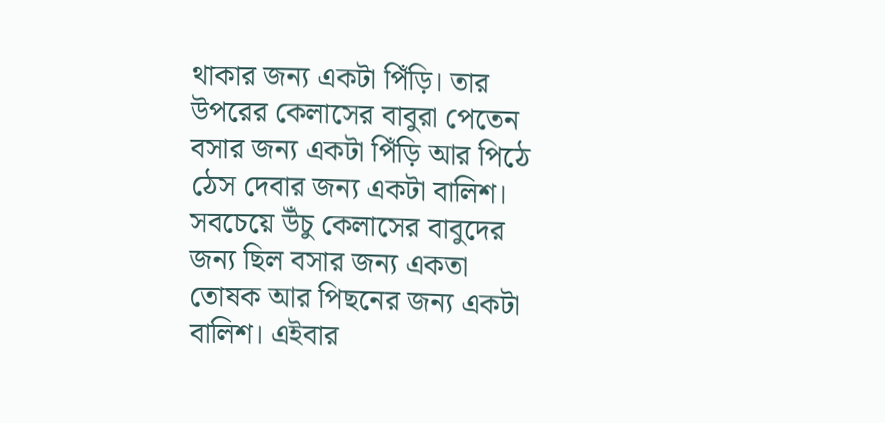থাকার জন্য একটা পিঁড়ি। তার উপরের কেলাসের বাবুরা পেতেন বসার জন্য একটা পিঁড়ি আর পিঠে ঠেস দেবার জন্য একটা বালিশ। সবচেয়ে উঁচু কেলাসের বাবুদের জন্য ছিল বসার জন্য একতা তোষক আর পিছনের জন্য একটা বালিশ। এইবার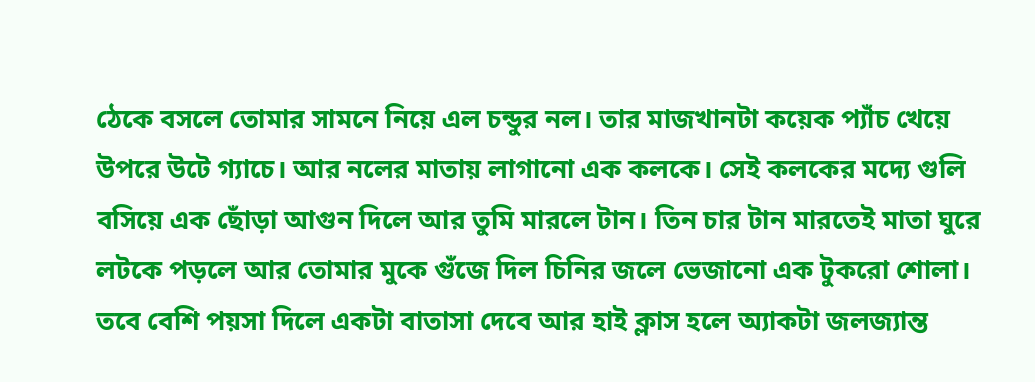ঠেকে বসলে তোমার সামনে নিয়ে এল চন্ডুর নল। তার মাজখানটা কয়েক প্যাঁচ খেয়ে উপরে উটে গ্যাচে। আর নলের মাতায় লাগানো এক কলকে। সেই কলকের মদ্যে গুলি বসিয়ে এক ছোঁড়া আগুন দিলে আর তুমি মারলে টান। তিন চার টান মারতেই মাতা ঘুরে লটকে পড়লে আর তোমার মুকে গুঁজে দিল চিনির জলে ভেজানো এক টুকরো শোলা। তবে বেশি পয়সা দিলে একটা বাতাসা দেবে আর হাই ক্লাস হলে অ্যাকটা জলজ্যান্ত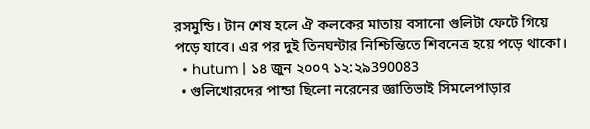রসমুন্ডি। টান শেষ হলে ঐ কলকের মাতায় বসানো গুলিটা ফেটে গিয়ে পড়ে যাবে। এর পর দুই তিনঘন্টার নিশ্চিন্তিতে শিবনেত্র হয়ে পড়ে থাকো।
  • hutum | ১৪ জুন ২০০৭ ১২:২৯390083
  • গুলিখোরদের পান্ডা ছিলো নরেনের জ্ঞাতিভাই সিমলেপাড়ার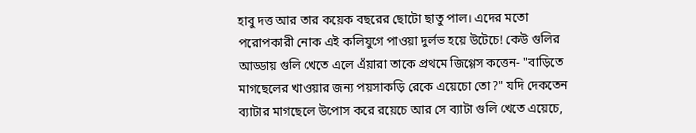হাবু দত্ত আর তার কয়েক বছরের ছোটো ছাতু পাল। এদের মতো পরোপকারী নোক এই কলিযুগে পাওয়া দুর্লভ হয়ে উটেচে! কেউ গুলির আড্ডায় গুলি খেতে এলে এঁয়ারা তাকে প্রথমে জিগ্গেস কত্তেন- "বাড়িতে মাগছেলের খাওয়ার জন্য পয়সাকড়ি রেকে এয়েচো তো?" যদি দেকতেন ব্যাটার মাগছেলে উপোস করে রয়েচে আর সে ব্যাটা গুলি খেতে এয়েচে,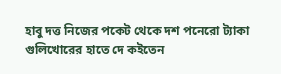হাবু দত্ত নিজের পকেট থেকে দশ পনেরো ট্যাকা গুলিখোরের হাতে দে কইতেন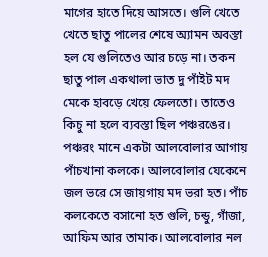মাগের হাতে দিয়ে আসতে। গুলি খেতে খেতে ছাতু পালের শেষে অ্যামন অবস্তা হল যে গুলিতেও আর চড়ে না। তকন ছাতু পাল একথালা ভাত দু পাঁইট মদ মেকে হাবড়ে খেয়ে ফেলতো। তাতেও কিচু না হলে ব্যবস্তা ছিল পঞ্চরঙের। পঞ্চরং মানে একটা আলবোলার আগায় পাঁচখানা কলকে। আলবোলার যেকেনে জল ভরে সে জায়গায় মদ ভরা হত। পাঁচ কলকেতে বসানো হত গুলি, চন্ডু, গাঁজা, আফিম আর তামাক। আলবোলার নল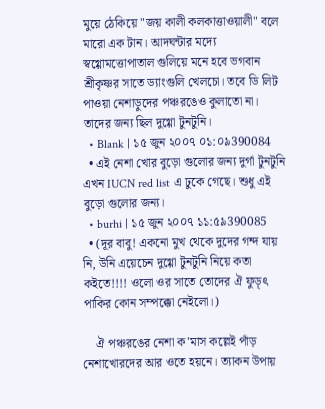মুয়ে ঠেকিয়ে "জয় কালী কলকাত্তাওয়ালী" বলে মারো এক টান। আদঘন্টার মদ্যে স্বগ্গোমত্তোপাতাল গুলিয়ে মনে হবে ভগবান শ্রীকৃষ্ণর সাতে ড্যাংগুলি খেলচো। তবে ডি লিট পাওয়া নেশাড়ুদের পঞ্চরঙেও কুলাতো না। তাদের জন্য ছিল দুগ্গো টুনটুনি।
  • Blank | ১৫ জুন ২০০৭ ০১:০৯390084
  • এই নেশা খোর বুড়ো গুলোর জন্য দুর্গা টুনটুনি এখন IUCN red list এ ঢুকে গেছে। শুধু এই বুড়ো গুলোর জন্য।
  • burhi | ১৫ জুন ২০০৭ ১১:৫৯390085
  • (দূর বাবু! একনো মুখ থেকে দুদের গন্দ যায় নি, উনি এয়েচেন দুগ্গো টুনটুনি নিয়ে কতা কইতে!!!! ওলো ওর সাতে তোদের ঐ ফুড়্‌ৎ পাকির কোন সম্পক্কো নেইলো।)

    ঐ পঞ্চরঙের নেশা ক'মাস কল্লেই পাঁড় নেশাখোরদের আর ওতে হয়নে। ত্যাকন উপায়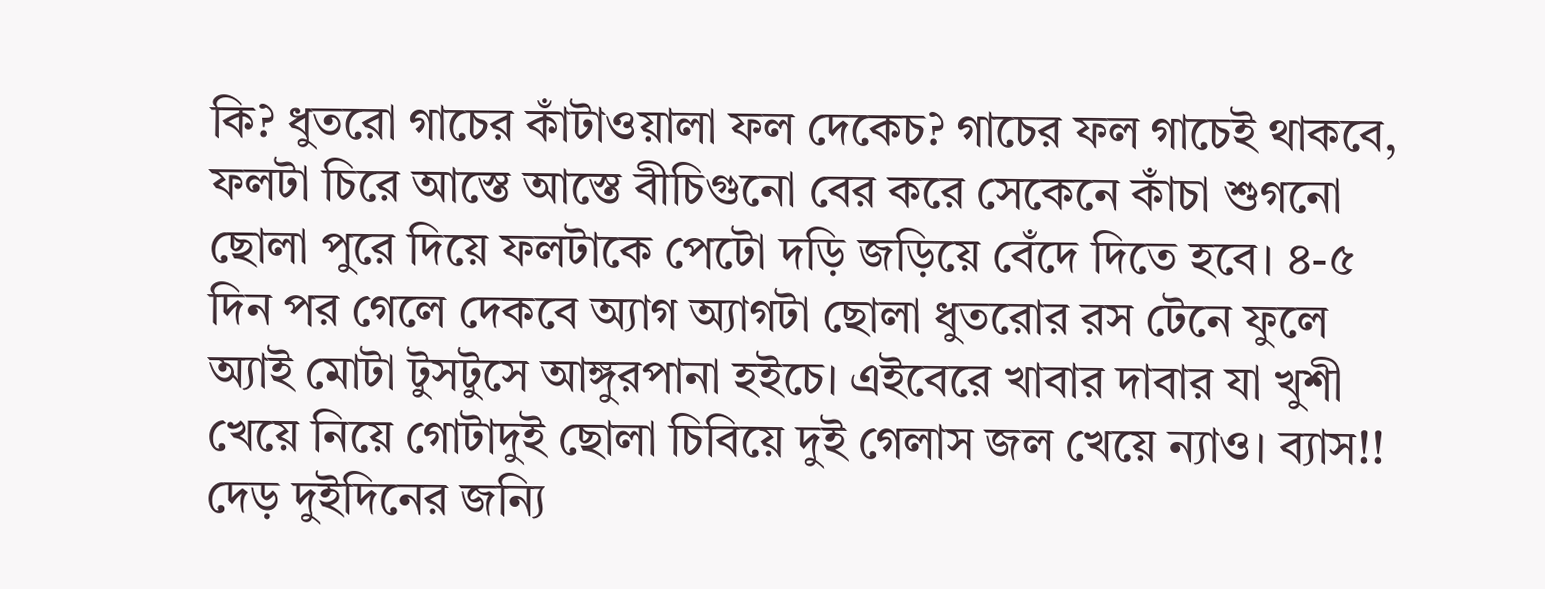কি? ধুতরো গাচের কাঁটাওয়ালা ফল দেকেচ? গাচের ফল গাচেই থাকবে, ফলটা চিরে আস্তে আস্তে বীচিগুনো বের করে সেকেনে কাঁচা শুগনো ছোলা পুরে দিয়ে ফলটাকে পেটো দড়ি জড়িয়ে বেঁদে দিতে হবে। ৪-৫ দিন পর গেলে দেকবে অ্যাগ অ্যাগটা ছোলা ধুতরোর রস টেনে ফুলে অ্যাই মোটা টুসটুসে আঙ্গুরপানা হইচে। এইবেরে খাবার দাবার যা খুশী খেয়ে নিয়ে গোটাদুই ছোলা চিবিয়ে দুই গেলাস জল খেয়ে ন্যাও। ব্যাস!! দেড় দুইদিনের জন্যি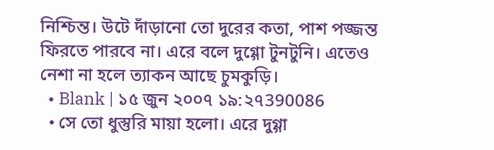নিশ্চিন্ত। উটে দাঁড়ানো তো দুরের কতা, পাশ পজ্জন্ত ফিরতে পারবে না। এরে বলে দুগ্গো টুনটুনি। এতেও নেশা না হলে ত্যাকন আছে চুমকুড়ি।
  • Blank | ১৫ জুন ২০০৭ ১৯:২৭390086
  • সে তো ধুস্তুরি মায়া হলো। এরে দুগ্গা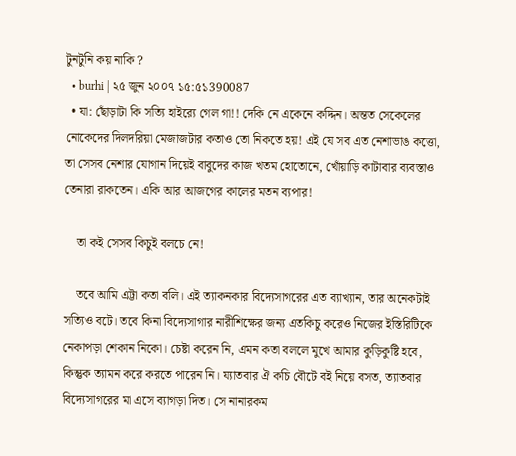টুনটুনি কয় নাকি ?
  • burhi | ২৫ জুন ২০০৭ ১৫:৫১390087
  • যা: ছোঁড়াটা কি সত্যি হাইর‌্যে গেল গা!! দেকি নে একেনে কদ্দিন। অন্তত সেকেলের নোকেদের দিলদরিয়া মেজাজটার কতাও তো নিকতে হয়! এই যে সব এত নেশাভাঙ কত্তো, তা সেসব নেশার যোগান দিয়েই বাবুদের কাজ খতম হোতোনে, খোঁয়াড়ি কাটাবার ব্যবস্তাও তেনারা রাকতেন। একি আর আজগের কালের মতন ব্যপার!

    তা কই সেসব কিচুই বলচে নে!

    তবে আমি এট্টা কতা বলি। এই ত্যাকনকার বিদ্যেসাগরের এত ব্যাখ্যান, তার অনেকটাই সত্যিও বটে। তবে কিনা বিদ্যেসাগার নারীশিক্ষের জন্য এতকিচু করেও নিজের ইস্তিরিটিকে নেকাপড়া শেকান নিকো। চেষ্টা করেন নি, এমন কতা বললে মুখে আমার কুড়িকুষ্টি হবে, কিন্তুক ত্যামন করে করতে পারেন নি। য্যাতবার ঐ কচি বৌটে বই নিয়ে বসত, ত্যাতবার বিদ্যেসাগরের মা এসে ব্যাগড়া দিত। সে নানারকম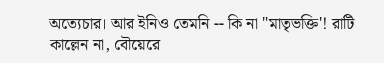অত্যেচার। আর ইনিও তেমনি -- কি না "মাতৃভক্তি'! রাটি কাল্লেন না, বৌয়েরে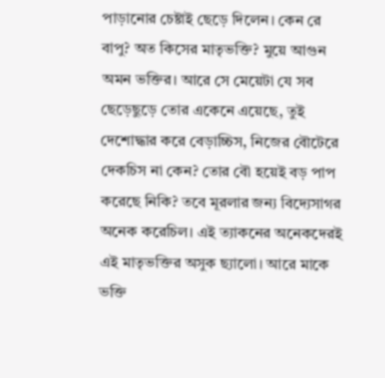পাড়ানোর চেষ্টাই ছেড়ে দিলেন। কেন রে বাপু? অত কিসের মাতৃভক্তি? মুয়ে আগুন অমন ভক্তির। আরে সে মেয়েটা যে সব ছেড়েছুড়ে তোর একেনে এয়েছে, তুই দেশোদ্ধার করে বেড়াচ্চিস, নিজের বৌটেরে দেকচিস না কেন? তোর বৌ হয়েই বড় পাপ করেছে নিকি? তবে মূরলার জন্য বিদ্যেসাগর অনেক করেচিল। এই ত্যাকনের অনেকদেরই এই মাতৃভক্তির অসুক ছ্যালো। আরে মাকে ভক্তি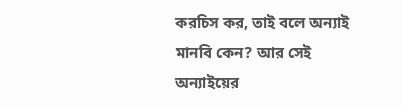করচিস কর, তাই বলে অন্যাই মানবি কেন? আর সেই অন্যাইয়ের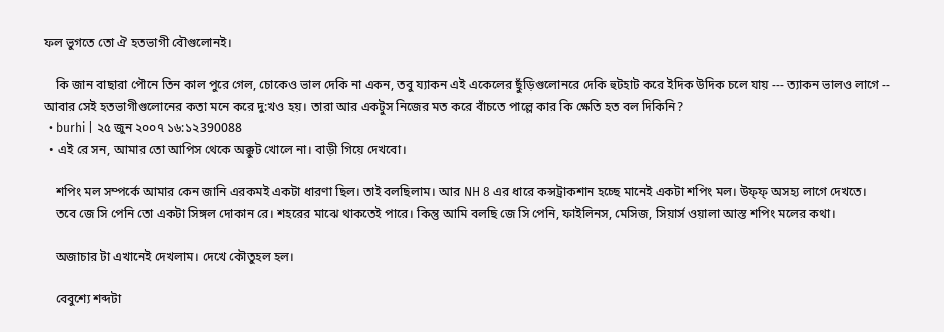ফল ভুগতে তো ঐ হতভাগী বৌগুলোনই।

    কি জান বাছারা পৌনে তিন কাল পুরে গেল, চোকেও ভাল দেকি না একন, তবু য্যাকন এই একেলের ছুঁড়িগুলোনরে দেকি হুটহাট করে ইদিক উদিক চলে যায় --- ত্যাকন ভালও লাগে -- আবার সেই হতভাগীগুলোনের কতা মনে করে দু:খও হয়। তারা আর একটুস নিজের মত করে বাঁচতে পাল্লে কার কি ক্ষেতি হত বল দিকিনি?
  • burhi | ২৫ জুন ২০০৭ ১৬:১২390088
  • এই রে সন, আমার তো আপিস থেকে অক্কুট খোলে না। বাড়ী গিয়ে দেখবো।

    শপিং মল সম্পর্কে আমার কেন জানি এরকমই একটা ধারণা ছিল। তাই বলছিলাম। আর NH 8 এর ধারে কন্সট্রাকশান হচ্ছে মানেই একটা শপিং মল। উফ্‌ফ্‌ অসহ্য লাগে দেখতে।
    তবে জে সি পেনি তো একটা সিঙ্গল দোকান রে। শহরের মাঝে থাকতেই পারে। কিন্তু আমি বলছি জে সি পেনি, ফাইলিনস, মেসিজ, সিয়ার্স ওয়ালা আস্ত শপিং মলের কথা।

    অজাচার টা এখানেই দেখলাম। দেখে কৌতুহল হল।

    বেবুশ্যে শব্দটা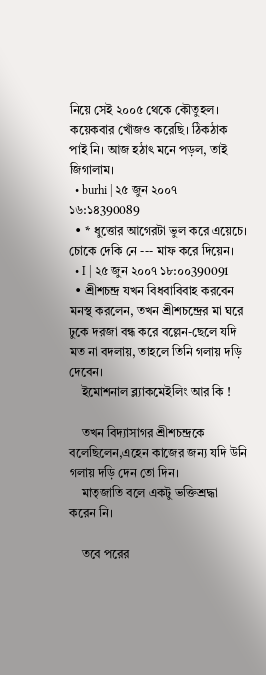নিয়ে সেই ২০০৫ থেকে কৌতুহল। কয়েকবার খোঁজও করেছি। ঠিকঠাক পাই নি। আজ হঠাৎ মনে পড়ল, তাই জিগালাম।
  • burhi | ২৫ জুন ২০০৭ ১৬:১৪390089
  • * ধুত্তোর আগেরটা ভুল করে এয়েচে। চোকে দেকি নে --- মাফ করে দিয়েন।
  • I | ২৫ জুন ২০০৭ ১৮:০০390091
  • শ্রীশচন্দ্র যখন বিধবাবিবাহ করবেন মনস্থ করলেন, তখন শ্রীশচন্দ্রের মা ঘরে ঢুকে দরজা বন্ধ করে বল্লেন-ছেলে যদি মত না বদলায়, তাহলে তিনি গলায় দড়ি দেবেন।
    ইমোশনাল ব্ল্যাকমেইলিং আর কি !

    তখন বিদ্যাসাগর শ্রীশচন্দ্রকে বলেছিলেন,এহেন কাজের জন্য যদি উনি গলায় দড়ি দেন তো দিন।
    মাতৃজাতি বলে একটু ভক্তিশ্রদ্ধা করেন নি।

    তবে পরের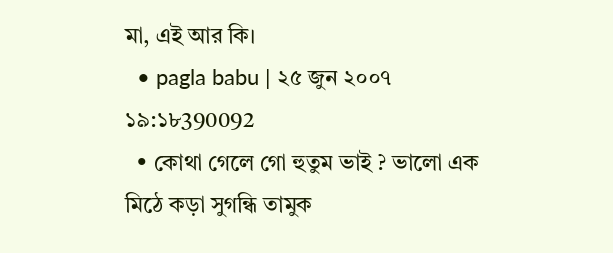মা, এই আর কি।
  • pagla babu | ২৫ জুন ২০০৭ ১৯:১৮390092
  • কোথা গেলে গো হুতুম ভাই ? ভালো এক মিঠে কড়া সুগন্ধি তামুক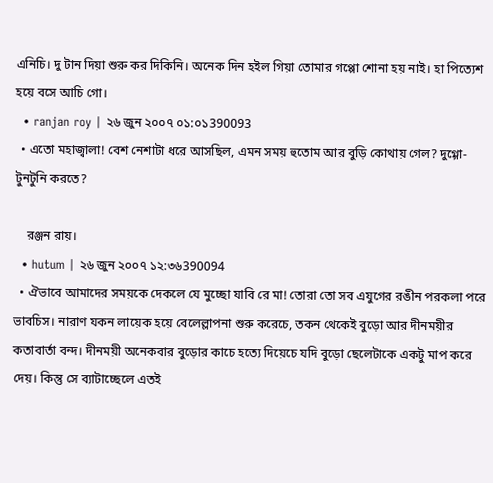এনিচি। দু টান দিয়া শুরু কর দিকিনি। অনেক দিন হইল গিয়া তোমার গপ্পো শোনা হয় নাই। হা পিত্যেশ হয়ে বসে আচি গো।
  • ranjan roy | ২৬ জুন ২০০৭ ০১:০১390093
  • এতো মহাজ্বালা! বেশ নেশাটা ধরে আসছিল, এমন সময় হুতোম আর বুড়ি কোথায় গেল? দুগ্গো-টুনটুনি করতে?

    রঞ্জন রায়।
  • hutum | ২৬ জুন ২০০৭ ১২:৩৬390094
  • ঐভাবে আমাদের সময়কে দেকলে যে মুচ্ছো যাবি রে মা! তোরা তো সব এযুগের রঙীন পরকলা পরে ভাবচিস। নারাণ যকন লায়েক হয়ে বেলেল্লাপনা শুরু করেচে, তকন থেকেই বুড়ো আর দীনময়ীর কতাবার্তা বন্দ। দীনময়ী অনেকবার বুড়োর কাচে হত্যে দিয়েচে যদি বুড়ো ছেলেটাকে একটু মাপ করে দেয়। কিন্তু সে ব্যাটাচ্ছেলে এতই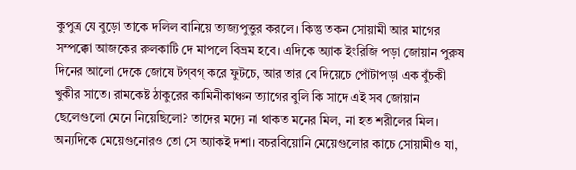কুপুত্র যে বুড়ো তাকে দলিল বানিয়ে ত্যজ্যপুত্তুর করলে। কিন্তু তকন সোয়ামী আর মাগের সম্পক্কো আজকের রুলকাটি দে মাপলে বিভ্রম হবে। এদিকে অ্যাক ইংরিজি পড়া জোয়ান পুরুষ দিনের আলো দেকে জোষে টগ্‌বগ্‌ করে ফুটচে, আর তার বে দিয়েচে পোঁটাপড়া এক বুঁচকী খুকীর সাতে। রামকেষ্ট ঠাকুরের কামিনীকাঞ্চন ত্যাগের বুলি কি সাদে এই সব জোয়ান ছেলেগুলো মেনে নিয়েছিলো? তাদের মদ্যে না থাকত মনের মিল, না হত শরীলের মিল। অন্যদিকে মেয়েগুনোরও তো সে অ্যাকই দশা। বচরবিয়োনি মেয়েগুলোর কাচে সোয়ামীও যা,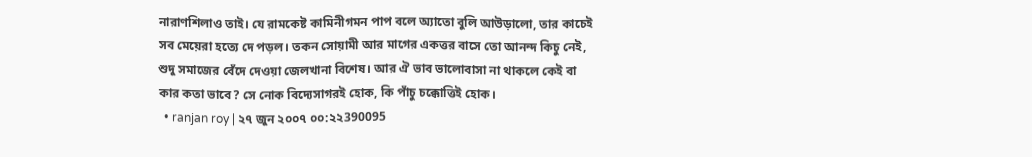নারাণশিলাও তাই। যে রামকেষ্ট কামিনীগমন পাপ বলে অ্যাতো বুলি আউড়ালো, তার কাচেই সব মেয়েরা হত্যে দে পড়ল। তকন সোয়ামী আর মাগের একত্তর বাসে তো আনন্দ কিচু নেই, শুদু সমাজের বেঁদে দেওয়া জেলখানা বিশেষ। আর ঐ ভাব ভালোবাসা না থাকলে কেই বা কার কতা ভাবে? সে নোক বিদ্যেসাগরই হোক, কি পাঁচু চক্কোত্তিই হোক।
  • ranjan roy | ২৭ জুন ২০০৭ ০০:২২390095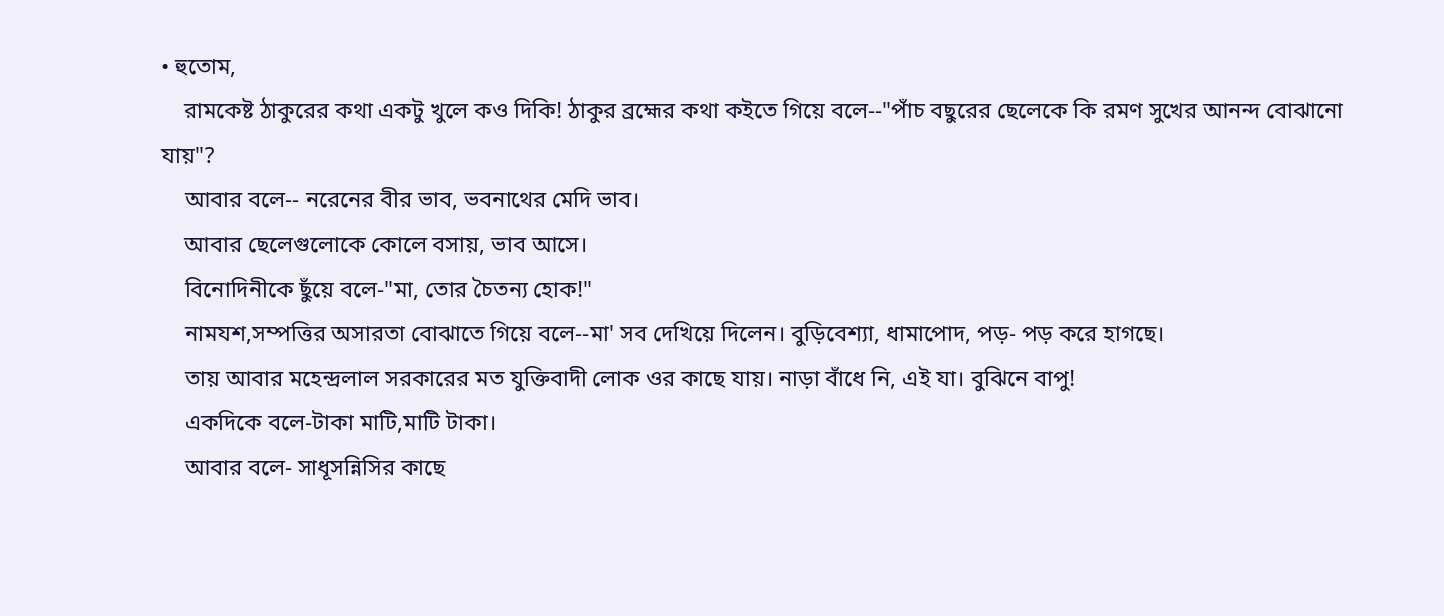• হুতোম,
    রামকেষ্ট ঠাকুরের কথা একটু খুলে কও দিকি! ঠাকুর ব্রহ্মের কথা কইতে গিয়ে বলে--"পাঁচ বছুরের ছেলেকে কি রমণ সুখের আনন্দ বোঝানো যায়"?
    আবার বলে-- নরেনের বীর ভাব, ভবনাথের মেদি ভাব।
    আবার ছেলেগুলোকে কোলে বসায়, ভাব আসে।
    বিনোদিনীকে ছুঁয়ে বলে-"মা, তোর চৈতন্য হোক!"
    নামযশ,সম্পত্তির অসারতা বোঝাতে গিয়ে বলে--মা' সব দেখিয়ে দিলেন। বুড়িবেশ্যা, ধামাপোদ, পড়- পড় করে হাগছে।
    তায় আবার মহেন্দ্রলাল সরকারের মত যুক্তিবাদী লোক ওর কাছে যায়। নাড়া বাঁধে নি, এই যা। বুঝিনে বাপু!
    একদিকে বলে-টাকা মাটি,মাটি টাকা।
    আবার বলে- সাধূসন্নিসির কাছে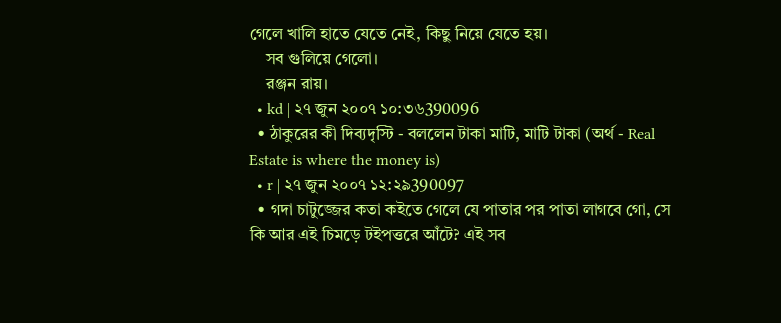গেলে খালি হাতে যেতে নেই, কিছু নিয়ে যেতে হয়।
    সব গুলিয়ে গেলো।
    রঞ্জন রায়।
  • kd | ২৭ জুন ২০০৭ ১০:৩৬390096
  • ঠাকুরের কী দিব্যদৃস্টি - বললেন টাকা মাটি, মাটি টাকা (অর্থ - Real Estate is where the money is)
  • r | ২৭ জুন ২০০৭ ১২:২৯390097
  • গদা চাটুজ্জের কতা কইতে গেলে যে পাতার পর পাতা লাগবে গো, সে কি আর এই চিমড়ে টইপত্তরে আঁটে? এই সব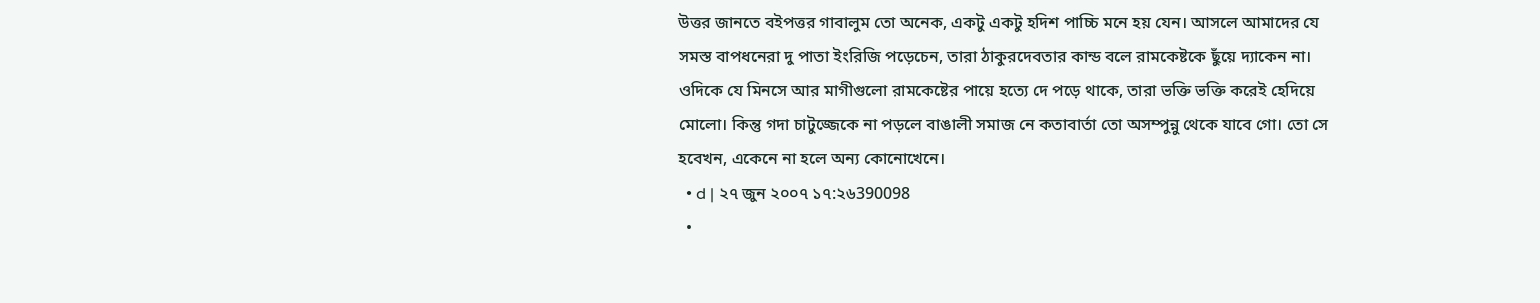উত্তর জানতে বইপত্তর গাবালুম তো অনেক, একটু একটু হদিশ পাচ্চি মনে হয় যেন। আসলে আমাদের যে সমস্ত বাপধনেরা দু পাতা ইংরিজি পড়েচেন, তারা ঠাকুরদেবতার কান্ড বলে রামকেষ্টকে ছুঁয়ে দ্যাকেন না। ওদিকে যে মিনসে আর মাগীগুলো রামকেষ্টের পায়ে হত্যে দে পড়ে থাকে, তারা ভক্তি ভক্তি করেই হেদিয়ে মোলো। কিন্তু গদা চাটুজ্জেকে না পড়লে বাঙালী সমাজ নে কতাবার্তা তো অসম্পুন্নু থেকে যাবে গো। তো সে হবেখন, একেনে না হলে অন্য কোনোখেনে।
  • d | ২৭ জুন ২০০৭ ১৭:২৬390098
  •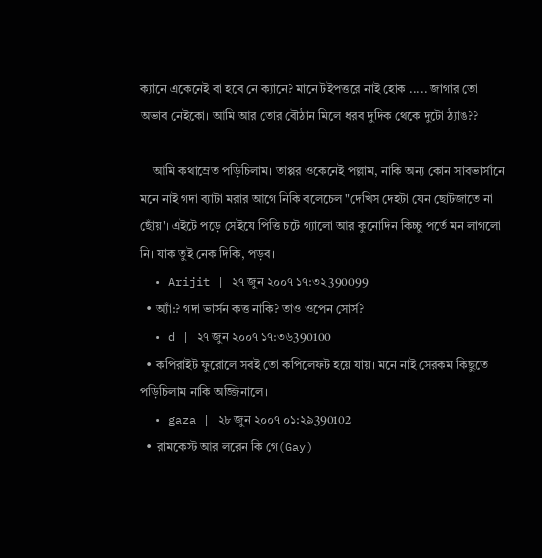ক্যানে একেনেই বা হবে নে ক্যানে? মানে টইপত্তরে নাই হোক ..... জাগার তো অভাব নেইকো। আমি আর তোর বৌঠান মিলে ধরব দুদিক থেকে দুটো ঠ্যাঙ??

    আমি কথাম্রেত পড়িচিলাম। তাপ্পর ওকেনেই পল্লাম, নাকি অন্য কোন সাবভার্সানে মনে নাই গদা ব্যাটা মরার আগে নিকি বলেচেল "দেখিস দেহটা যেন ছোটজাতে না ছোঁয়'। এইটে পড়ে সেইযে পিত্তি চটে গ্যালো আর কুনোদিন কিচ্চু পর্তে মন লাগলো নি। যাক তুই নেক দিকি, পড়ব।
  • Arijit | ২৭ জুন ২০০৭ ১৭:৩২390099
  • অ্যাঁ:? গদা ভার্সন কত্ত নাকি? তাও ওপেন সোর্স?
  • d | ২৭ জুন ২০০৭ ১৭:৩৬390100
  • কপিরাইট ফুরোলে সবই তো কপিলেফট হয়ে যায়। মনে নাই সেরকম কিছুতে পড়িচিলাম নাকি অজ্জিনালে।
  • gaza | ২৮ জুন ২০০৭ ০১:২৯390102
  • রামকেস্ট আর লরেন কি গে(Gay)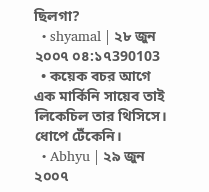ছিলগা?
  • shyamal | ২৮ জুন ২০০৭ ০৪:১৭390103
  • কয়েক বচর আগে এক মার্কিনি সায়েব তাই লিকেচিল তার থিসিসে। ধোপে টেঁকেনি।
  • Abhyu | ২৯ জুন ২০০৭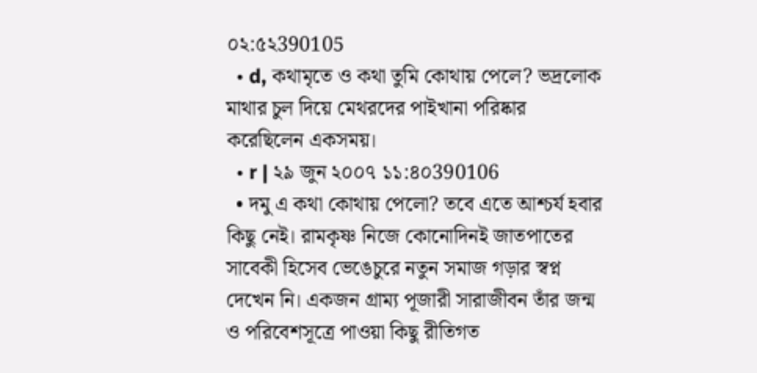০২:৫২390105
  • d, কথামৃতে ও কথা তুমি কোথায় পেলে? ভদ্রলোক মাথার চুল দিয়ে মেথরদের পাইখানা পরিষ্কার করেছিলেন একসময়।
  • r | ২৯ জুন ২০০৭ ১১:৪০390106
  • দমু এ কথা কোথায় পেলো? তবে এতে আশ্চর্য হবার কিছু নেই। রামকৃষ্ণ নিজে কোনোদিনই জাতপাতের সাবেকী হিসেব ভেঙেচুরে নতুন সমাজ গড়ার স্বপ্ন দেখেন নি। একজন গ্রাম্য পূজারী সারাজীবন তাঁর জন্ম ও পরিবেশসূত্রে পাওয়া কিছু রীতিগত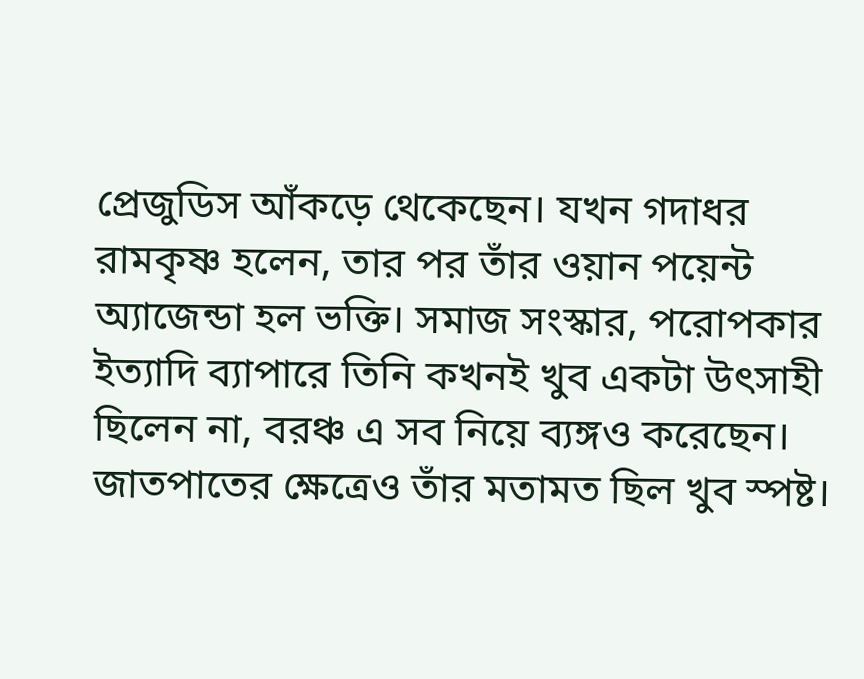প্রেজুডিস আঁকড়ে থেকেছেন। যখন গদাধর রামকৃষ্ণ হলেন, তার পর তাঁর ওয়ান পয়েন্ট অ্যাজেন্ডা হল ভক্তি। সমাজ সংস্কার, পরোপকার ইত্যাদি ব্যাপারে তিনি কখনই খুব একটা উৎসাহী ছিলেন না, বরঞ্চ এ সব নিয়ে ব্যঙ্গও করেছেন। জাতপাতের ক্ষেত্রেও তাঁর মতামত ছিল খুব স্পষ্ট।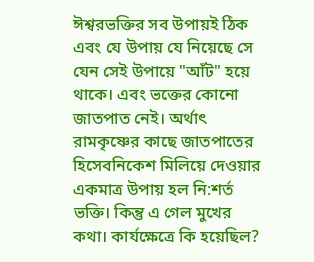ঈশ্বরভক্তির সব উপায়ই ঠিক এবং যে উপায় যে নিয়েছে সে যেন সেই উপায়ে "আঁট" হয়ে থাকে। এবং ভক্তের কোনো জাতপাত নেই। অর্থাৎ রামকৃষ্ণের কাছে জাতপাতের হিসেবনিকেশ মিলিয়ে দেওয়ার একমাত্র উপায় হল নি:শর্ত ভক্তি। কিন্তু এ গেল মুখের কথা। কার্যক্ষেত্রে কি হয়েছিল?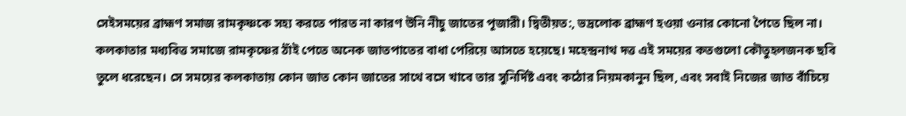সেইসময়ের ব্রাহ্মণ সমাজ রামকৃষ্ণকে সহ্য করতে পারত না কারণ উনি নীচু জাতের পূজারী। দ্বিতীয়ত:, ভদ্রলোক ব্রাহ্মণ হওয়া ওনার কোনো পৈতে ছিল না। কলকাতার মধ্যবিত্ত সমাজে রামকৃষ্ণের ঠাঁই পেতে অনেক জাতপাতের বাধা পেরিয়ে আসতে হয়েছে। মহেন্দ্রনাথ দত্ত এই সময়ের কতগুলো কৌতুহলজনক ছবি তুলে ধরেছেন। সে সময়ের কলকাতায় কোন জাত কোন জাতের সাথে বসে খাবে তার সুনির্দিষ্ট এবং কঠোর নিয়মকানুন ছিল, এবং সবাই নিজের জাত বাঁচিয়ে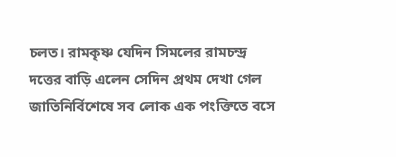চলত। রামকৃষ্ণ যেদিন সিমলের রামচন্দ্র দত্তের বাড়ি এলেন সেদিন প্রথম দেখা গেল জাতিনির্বিশেষে সব লোক এক পংক্তিতে বসে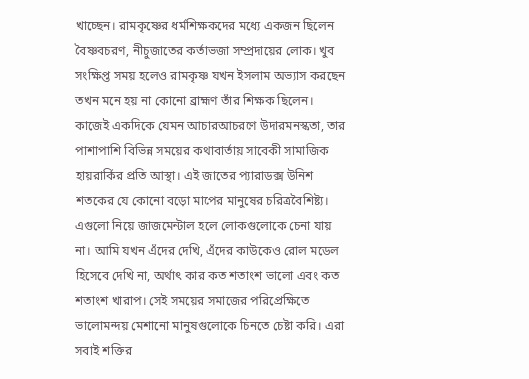খাচ্ছেন। রামকৃষ্ণের ধর্মশিক্ষকদের মধ্যে একজন ছিলেন বৈষ্ণবচরণ, নীচুজাতের কর্তাভজা সম্প্রদায়ের লোক। খুব সংক্ষিপ্ত সময় হলেও রামকৃষ্ণ যখন ইসলাম অভ্যাস করছেন তখন মনে হয় না কোনো ব্রাহ্মণ তাঁর শিক্ষক ছিলেন। কাজেই একদিকে যেমন আচারআচরণে উদারমনস্কতা, তার পাশাপাশি বিভিন্ন সময়ের কথাবার্তায় সাবেকী সামাজিক হায়রার্কির প্রতি আস্থা। এই জাতের প্যারাডক্স উনিশ শতকের যে কোনো বড়ো মাপের মানুষের চরিত্রবৈশিষ্ট্য। এগুলো নিয়ে জাজমেন্টাল হলে লোকগুলোকে চেনা যায় না। আমি যখন এঁদের দেখি, এঁদের কাউকেও রোল মডেল হিসেবে দেখি না, অর্থাৎ কার কত শতাংশ ভালো এবং কত শতাংশ খারাপ। সেই সময়ের সমাজের পরিপ্রেক্ষিতে ভালোমন্দয় মেশানো মানুষগুলোকে চিনতে চেষ্টা করি। এরা সবাই শক্তির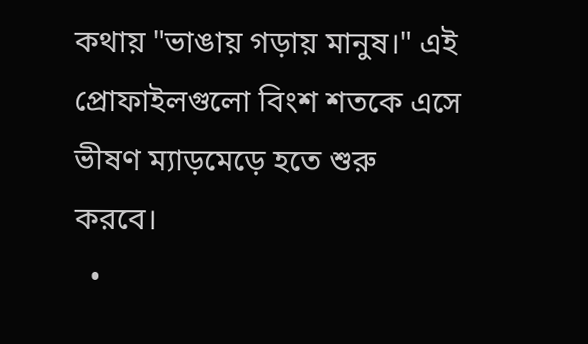কথায় "ভাঙায় গড়ায় মানুষ।" এই প্রোফাইলগুলো বিংশ শতকে এসে ভীষণ ম্যাড়মেড়ে হতে শুরু করবে।
  •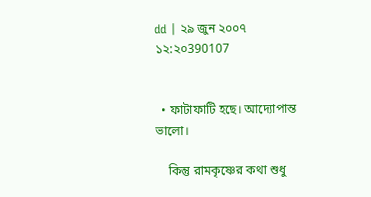dd | ২৯ জুন ২০০৭ ১২:২০390107


  • ফাটাফাটি হছে। আদ্যোপান্ত ভালো।

    কিন্তু রামকৃষ্ণের কথা শুধু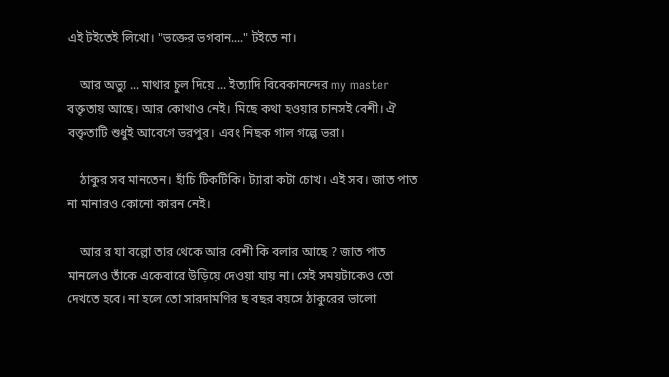এই টইতেই লিখো। "ভক্তের ভগবান...." টইতে না।

    আর অভ্যু ... মাথার চুল দিয়ে ... ইত্যাদি বিবেকানন্দের my master বক্তৃতায় আছে। আর কোথাও নেই। মিছে কথা হওয়ার চানসই বেশী। ঐ বক্তৃতাটি শুধুই আবেগে ভরপুর। এবং নিছক গাল গল্পে ভরা।

    ঠাকুর সব মানতেন। হাঁচি টিকটিকি। ট্যারা কটা চোখ। এই সব। জাত পাত না মানারও কোনো কারন নেই।

    আর র যা বল্লো তার থেকে আর বেশী কি বলার আছে ? জাত পাত মানলেও তাঁকে একেবারে উড়িয়ে দেওয়া যায় না। সেই সময়টাকেও তো দেখতে হবে। না হলে তো সারদামণির ছ বছর বয়সে ঠাকুরের ভালো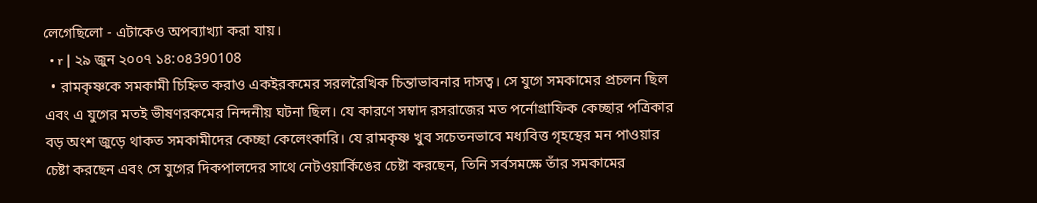লেগেছিলো - এটাকেও অপব্যাখ্যা করা যায়।
  • r | ২৯ জুন ২০০৭ ১৪:০৪390108
  • রামকৃষ্ণকে সমকামী চিহ্নিত করাও একইরকমের সরলরৈখিক চিন্তাভাবনার দাসত্ব। সে যুগে সমকামের প্রচলন ছিল এবং এ যুগের মতই ভীষণরকমের নিন্দনীয় ঘটনা ছিল। যে কারণে সম্বাদ রসরাজের মত পর্নোগ্রাফিক কেচ্ছার পত্রিকার বড় অংশ জুড়ে থাকত সমকামীদের কেচ্ছা কেলেংকারি। যে রামকৃষ্ণ খুব সচেতনভাবে মধ্যবিত্ত গৃহস্থের মন পাওয়ার চেষ্টা করছেন এবং সে যুগের দিকপালদের সাথে নেটওয়ার্কিঙের চেষ্টা করছেন, তিনি সর্বসমক্ষে তাঁর সমকামের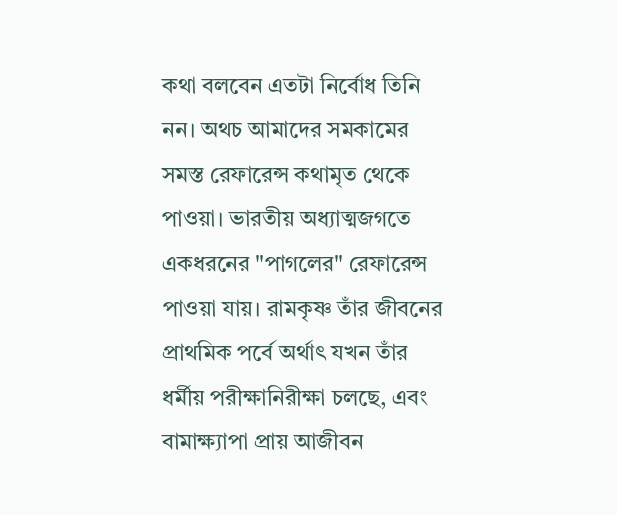কথা বলবেন এতটা নির্বোধ তিনি নন। অথচ আমাদের সমকামের সমস্ত রেফারেন্স কথামৃত থেকে পাওয়া। ভারতীয় অধ্যাত্মজগতে একধরনের "পাগলের" রেফারেন্স পাওয়া যায়। রামকৃষ্ণ তাঁর জীবনের প্রাথমিক পর্বে অর্থাৎ যখন তাঁর ধর্মীয় পরীক্ষানিরীক্ষা চলছে, এবং বামাক্ষ্যাপা প্রায় আজীবন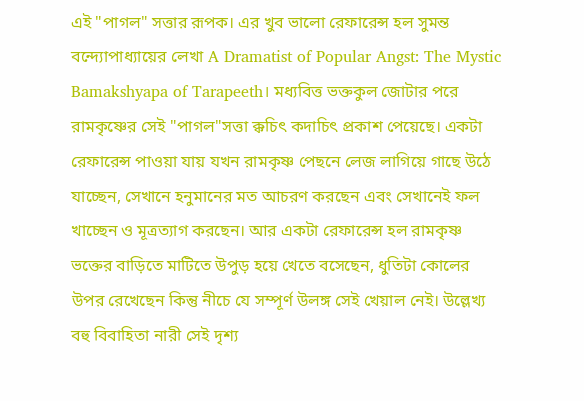এই "পাগল" সত্তার রূপক। এর খুব ভালো রেফারেন্স হল সুমন্ত বন্দ্যোপাধ্যায়ের লেখা A Dramatist of Popular Angst: The Mystic Bamakshyapa of Tarapeeth। মধ্যবিত্ত ভক্তকুল জোটার পরে রামকৃষ্ণের সেই "পাগল"সত্তা ক্কচিৎ কদাচিৎ প্রকাশ পেয়েছে। একটা রেফারেন্স পাওয়া যায় যখন রামকৃষ্ণ পেছনে লেজ লাগিয়ে গাছে উঠে যাচ্ছেন, সেখানে হনুমানের মত আচরণ করছেন এবং সেখানেই ফল খাচ্ছেন ও মূত্রত্যাগ করছেন। আর একটা রেফারেন্স হল রামকৃষ্ণ ভক্তের বাড়িতে মাটিতে উপুড় হয়ে খেতে বসেছেন, ধুতিটা কোলের উপর রেখেছেন কিন্তু নীচে যে সম্পূর্ণ উলঙ্গ সেই খেয়াল নেই। উল্লেখ্য বহু বিবাহিতা নারী সেই দৃশ্য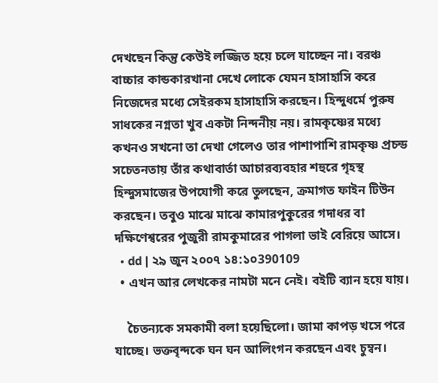দেখছেন কিন্তু কেউই লজ্জিত হয়ে চলে যাচ্ছেন না। বরঞ্চ বাচ্চার কান্ডকারখানা দেখে লোকে যেমন হাসাহাসি করে নিজেদের মধ্যে সেইরকম হাসাহাসি করছেন। হিন্দুধর্মে পুরুষ সাধকের নগ্নতা খুব একটা নিন্দনীয় নয়। রামকৃষ্ণের মধ্যে কখনও সখনো তা দেখা গেলেও তার পাশাপাশি রামকৃষ্ণ প্রচন্ড সচেতনতায় তাঁর কথাবার্তা আচারব্যবহার শহুরে গৃহস্থ হিন্দুসমাজের উপযোগী করে তুলছেন, ক্রমাগত ফাইন টিউন করছেন। তবুও মাঝে মাঝে কামারপুকুরের গদাধর বা দক্ষিণেশ্বরের পুজুরী রামকুমারের পাগলা ভাই বেরিয়ে আসে।
  • dd | ২৯ জুন ২০০৭ ১৪:১০390109
  • এখন আর লেখকের নামটা মনে নেই। বইটি ব্যান হয়ে যায়।

    চৈতন্যকে সমকামী বলা হয়েছিলো। জামা কাপড় খসে পরে যাচ্ছে। ভক্তবৃন্দকে ঘন ঘন আলিংগন করছেন এবং চুম্বন।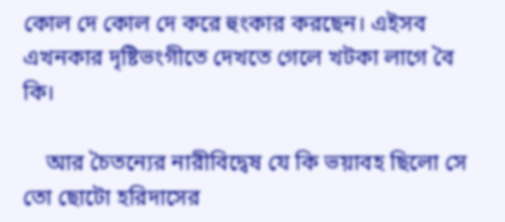কোল দে কোল দে করে হুংকার করছেন। এইসব এখনকার দৃষ্টিভংগীতে দেখতে গেলে খটকা লাগে বৈ কি।

    আর চৈতন্যের নারীবিদ্বেষ যে কি ভয়াবহ ছিলো সে তো ছোটো হরিদাসের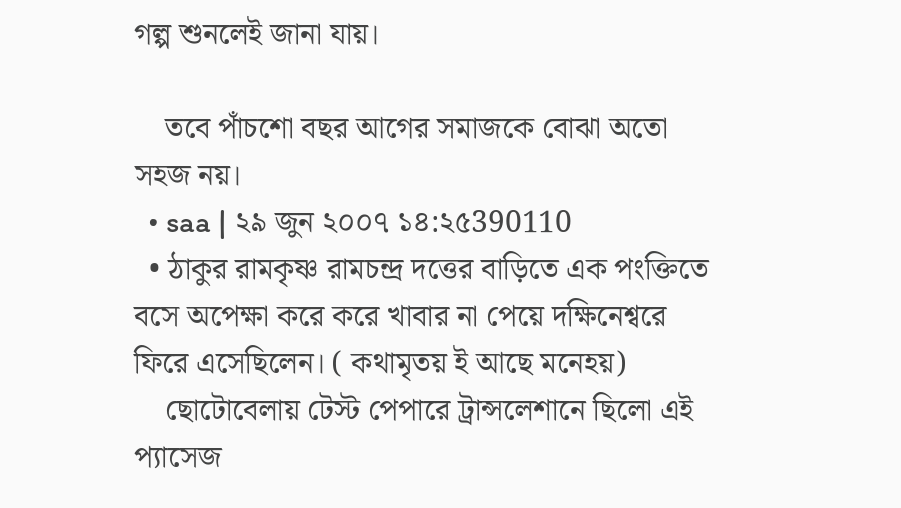গল্প শুনলেই জানা যায়।

    তবে পাঁচশো বছর আগের সমাজকে বোঝা অতো সহজ নয়।
  • saa | ২৯ জুন ২০০৭ ১৪:২৫390110
  • ঠাকুর রামকৃষ্ণ রামচন্দ্র দত্তের বাড়িতে এক পংক্তিতে বসে অপেক্ষা করে করে খাবার না পেয়ে দক্ষিনেশ্বরে ফিরে এসেছিলেন। ( কথামৃতয় ই আছে মনেহয়)
    ছোটোবেলায় টেস্ট পেপারে ট্রান্সলেশানে ছিলো এই প্যাসেজ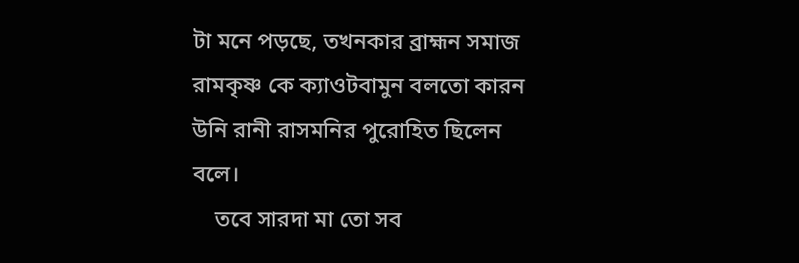টা মনে পড়ছে, তখনকার ব্রাহ্মন সমাজ রামকৃষ্ণ কে ক্যাওটবামুন বলতো কারন উনি রানী রাসমনির পুরোহিত ছিলেন বলে।
    তবে সারদা মা তো সব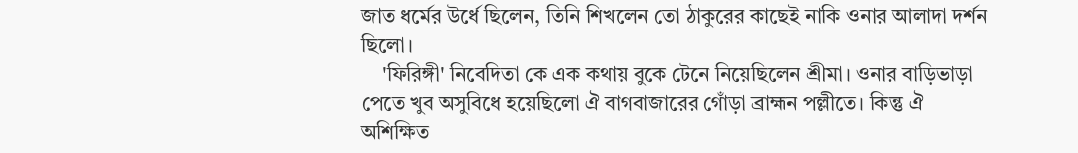জাত ধর্মের উর্ধে ছিলেন, তিনি শিখলেন তো ঠাকুরের কাছেই নাকি ওনার আলাদা দর্শন ছিলো।
    'ফিরিঙ্গী' নিবেদিতা কে এক কথায় বুকে টেনে নিয়েছিলেন শ্রীমা। ওনার বাড়িভাড়া পেতে খুব অসুবিধে হয়েছিলো ঐ বাগবাজারের গোঁড়া ব্রাহ্মন পল্লীতে। কিন্তু ঐ অশিক্ষিত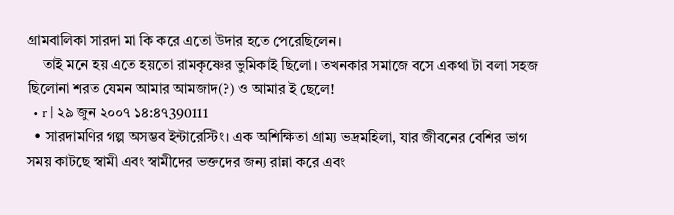গ্রামবালিকা সারদা মা কি করে এতো উদার হতে পেরেছিলেন।
    তাই মনে হয় এতে হয়তো রামকৃষ্ণের ভুমিকাই ছিলো। তখনকার সমাজে বসে একথা টা বলা সহজ ছিলোনা শরত যেমন আমার আমজাদ(?) ও আমার ই ছেলে!
  • r | ২৯ জুন ২০০৭ ১৪:৪৭390111
  • সারদামণির গল্প অসম্ভব ইন্টারেস্টিং। এক অশিক্ষিতা গ্রাম্য ভদ্রমহিলা, যার জীবনের বেশির ভাগ সময় কাটছে স্বামী এবং স্বামীদের ভক্তদের জন্য রান্না করে এবং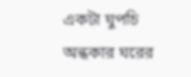একটা ঘুপচি অন্ধকার ঘরের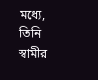মধ্যে, তিনি স্বামীর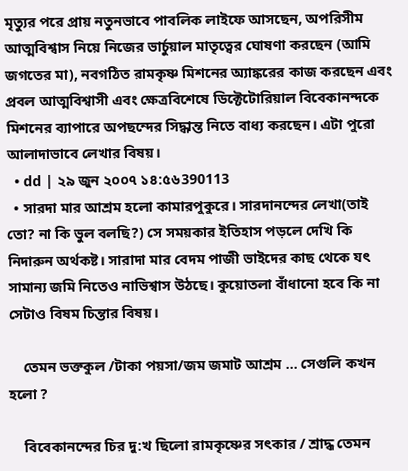মৃত্যুর পরে প্রায় নতুনভাবে পাবলিক লাইফে আসছেন, অপরিসীম আত্মবিশ্বাস নিয়ে নিজের ভার্চুয়াল মাতৃত্বের ঘোষণা করছেন (আমি জগতের মা), নবগঠিত রামকৃষ্ণ মিশনের অ্যাঙ্করের কাজ করছেন এবং প্রবল আত্মবিশ্বাসী এবং ক্ষেত্রবিশেষে ডিক্টেটোরিয়াল বিবেকানন্দকে মিশনের ব্যাপারে অপছন্দের সিদ্ধান্ত নিতে বাধ্য করছেন। এটা পুরো আলাদাভাবে লেখার বিষয়।
  • dd | ২৯ জুন ২০০৭ ১৪:৫৬390113
  • সারদা মার আশ্রম হলো কামারপুকুরে। সারদানন্দের লেখা(তাই তো? না কি ভুল বলছি?) সে সময়কার ইতিহাস পড়লে দেখি কি নিদারুন অর্থকষ্ট। সারাদা মার বেদম পাজী ভাইদের কাছ থেকে যৎ সামান্য জমি নিতেও নাভিশ্বাস উঠছে। কুয়োতলা বাঁধানো হবে কি না সেটাও বিষম চিন্তার বিষয়।

    তেমন ভক্তকুল /টাকা পয়সা/জম জমাট আশ্রম ... সেগুলি কখন হলো ?

    বিবেকানন্দের চির দু:খ ছিলো রামকৃষ্ণের সৎকার / শ্রাদ্ধ তেমন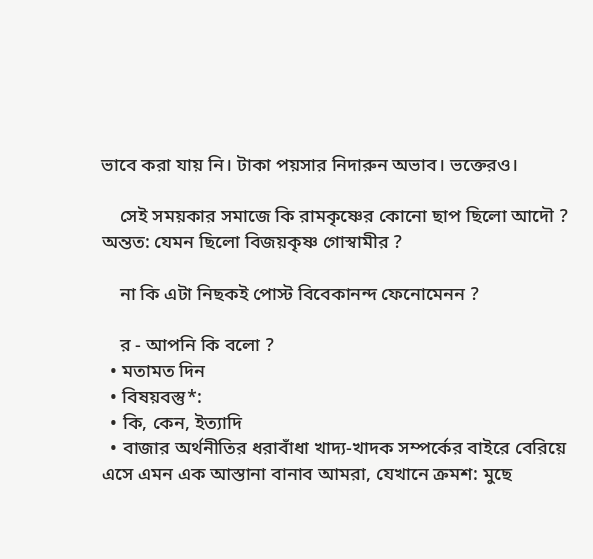ভাবে করা যায় নি। টাকা পয়সার নিদারুন অভাব। ভক্তেরও।

    সেই সময়কার সমাজে কি রামকৃষ্ণের কোনো ছাপ ছিলো আদৌ ? অন্তত: যেমন ছিলো বিজয়কৃষ্ণ গোস্বামীর ?

    না কি এটা নিছকই পোস্ট বিবেকানন্দ ফেনোমেনন ?

    র - আপনি কি বলো ?
  • মতামত দিন
  • বিষয়বস্তু*:
  • কি, কেন, ইত্যাদি
  • বাজার অর্থনীতির ধরাবাঁধা খাদ্য-খাদক সম্পর্কের বাইরে বেরিয়ে এসে এমন এক আস্তানা বানাব আমরা, যেখানে ক্রমশ: মুছে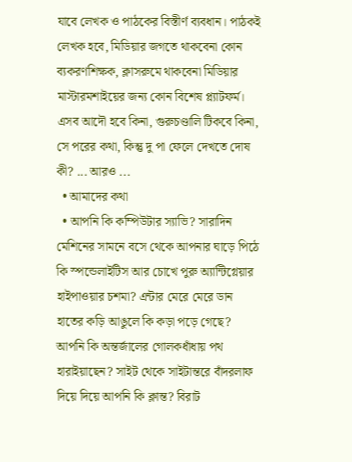যাবে লেখক ও পাঠকের বিস্তীর্ণ ব্যবধান। পাঠকই লেখক হবে, মিডিয়ার জগতে থাকবেনা কোন ব্যকরণশিক্ষক, ক্লাসরুমে থাকবেনা মিডিয়ার মাস্টারমশাইয়ের জন্য কোন বিশেষ প্ল্যাটফর্ম। এসব আদৌ হবে কিনা, গুরুচণ্ডালি টিকবে কিনা, সে পরের কথা, কিন্তু দু পা ফেলে দেখতে দোষ কী? ... আরও ...
  • আমাদের কথা
  • আপনি কি কম্পিউটার স্যাভি? সারাদিন মেশিনের সামনে বসে থেকে আপনার ঘাড়ে পিঠে কি স্পন্ডেলাইটিস আর চোখে পুরু অ্যান্টিগ্লেয়ার হাইপাওয়ার চশমা? এন্টার মেরে মেরে ডান হাতের কড়ি আঙুলে কি কড়া পড়ে গেছে? আপনি কি অন্তর্জালের গোলকধাঁধায় পথ হারাইয়াছেন? সাইট থেকে সাইটান্তরে বাঁদরলাফ দিয়ে দিয়ে আপনি কি ক্লান্ত? বিরাট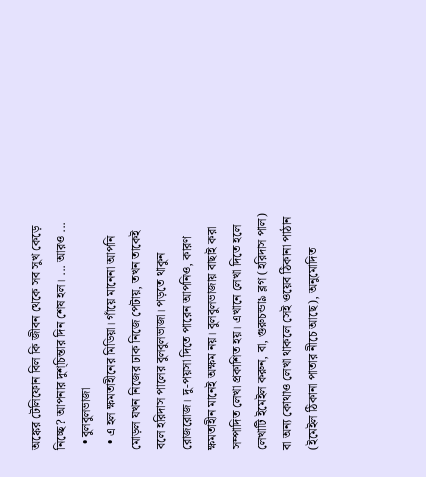অঙ্কের টেলিফোন বিল কি জীবন থেকে সব সুখ কেড়ে নিচ্ছে? আপনার দুশ্‌চিন্তার দিন শেষ হল। ... আরও ...
  • বুলবুলভাজা
  • এ হল ক্ষমতাহীনের মিডিয়া। গাঁয়ে মানেনা আপনি মোড়ল যখন নিজের ঢাক নিজে পেটায়, তখন তাকেই বলে হরিদাস পালের বুলবুলভাজা। পড়তে থাকুন রোজরোজ। দু-পয়সা দিতে পারেন আপনিও, কারণ ক্ষমতাহীন মানেই অক্ষম নয়। বুলবুলভাজায় বাছাই করা সম্পাদিত লেখা প্রকাশিত হয়। এখানে লেখা দিতে হলে লেখাটি ইমেইল করুন, বা, গুরুচন্ডা৯ ব্লগ (হরিদাস পাল) বা অন্য কোথাও লেখা থাকলে সেই ওয়েব ঠিকানা পাঠান (ইমেইল ঠিকানা পাতার নীচে আছে), অনুমোদিত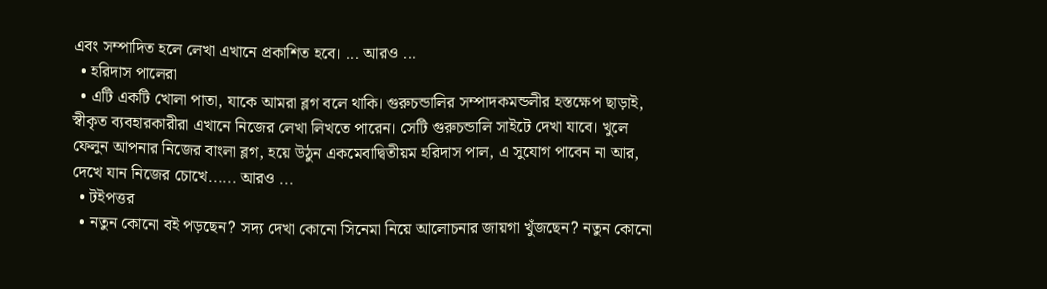এবং সম্পাদিত হলে লেখা এখানে প্রকাশিত হবে। ... আরও ...
  • হরিদাস পালেরা
  • এটি একটি খোলা পাতা, যাকে আমরা ব্লগ বলে থাকি। গুরুচন্ডালির সম্পাদকমন্ডলীর হস্তক্ষেপ ছাড়াই, স্বীকৃত ব্যবহারকারীরা এখানে নিজের লেখা লিখতে পারেন। সেটি গুরুচন্ডালি সাইটে দেখা যাবে। খুলে ফেলুন আপনার নিজের বাংলা ব্লগ, হয়ে উঠুন একমেবাদ্বিতীয়ম হরিদাস পাল, এ সুযোগ পাবেন না আর, দেখে যান নিজের চোখে...... আরও ...
  • টইপত্তর
  • নতুন কোনো বই পড়ছেন? সদ্য দেখা কোনো সিনেমা নিয়ে আলোচনার জায়গা খুঁজছেন? নতুন কোনো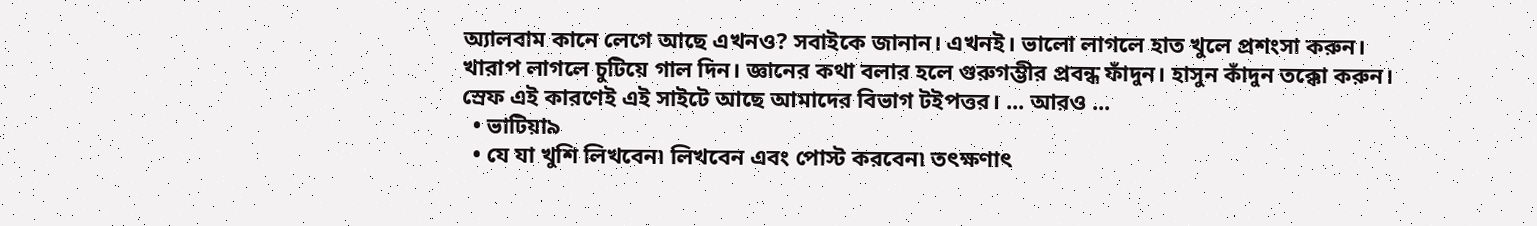অ্যালবাম কানে লেগে আছে এখনও? সবাইকে জানান। এখনই। ভালো লাগলে হাত খুলে প্রশংসা করুন। খারাপ লাগলে চুটিয়ে গাল দিন। জ্ঞানের কথা বলার হলে গুরুগম্ভীর প্রবন্ধ ফাঁদুন। হাসুন কাঁদুন তক্কো করুন। স্রেফ এই কারণেই এই সাইটে আছে আমাদের বিভাগ টইপত্তর। ... আরও ...
  • ভাটিয়া৯
  • যে যা খুশি লিখবেন৷ লিখবেন এবং পোস্ট করবেন৷ তৎক্ষণাৎ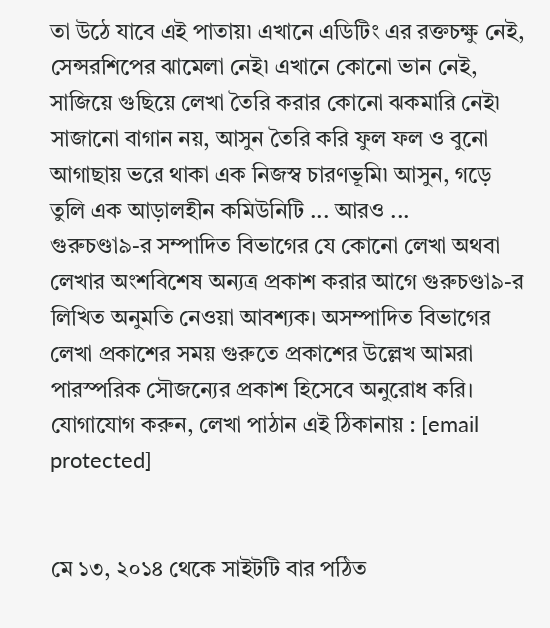তা উঠে যাবে এই পাতায়৷ এখানে এডিটিং এর রক্তচক্ষু নেই, সেন্সরশিপের ঝামেলা নেই৷ এখানে কোনো ভান নেই, সাজিয়ে গুছিয়ে লেখা তৈরি করার কোনো ঝকমারি নেই৷ সাজানো বাগান নয়, আসুন তৈরি করি ফুল ফল ও বুনো আগাছায় ভরে থাকা এক নিজস্ব চারণভূমি৷ আসুন, গড়ে তুলি এক আড়ালহীন কমিউনিটি ... আরও ...
গুরুচণ্ডা৯-র সম্পাদিত বিভাগের যে কোনো লেখা অথবা লেখার অংশবিশেষ অন্যত্র প্রকাশ করার আগে গুরুচণ্ডা৯-র লিখিত অনুমতি নেওয়া আবশ্যক। অসম্পাদিত বিভাগের লেখা প্রকাশের সময় গুরুতে প্রকাশের উল্লেখ আমরা পারস্পরিক সৌজন্যের প্রকাশ হিসেবে অনুরোধ করি। যোগাযোগ করুন, লেখা পাঠান এই ঠিকানায় : [email protected]


মে ১৩, ২০১৪ থেকে সাইটটি বার পঠিত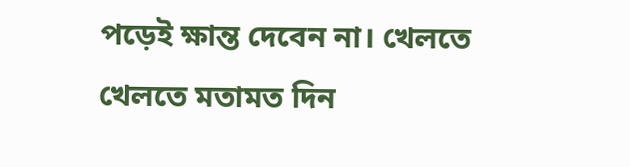পড়েই ক্ষান্ত দেবেন না। খেলতে খেলতে মতামত দিন